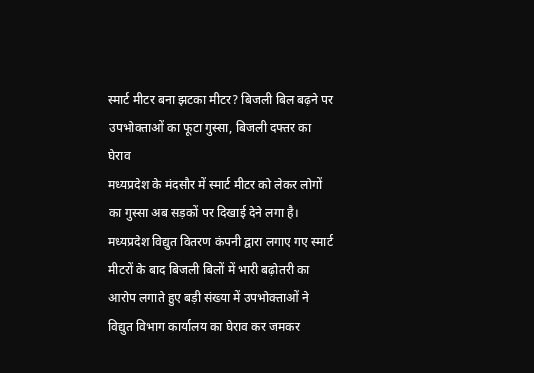स्मार्ट मीटर बना झटका मीटर? बिजली बिल बढ़ने पर उपभोक्ताओं का फूटा गुस्सा, बिजली दफ्तर का घेराव
मध्यप्रदेश के मंदसौर में स्मार्ट मीटर को लेकर लोगों का गुस्सा अब सड़कों पर दिखाई देने लगा है। मध्यप्रदेश विद्युत वितरण कंपनी द्वारा लगाए गए स्मार्ट मीटरों के बाद बिजली बिलों में भारी बढ़ोतरी का आरोप लगाते हुए बड़ी संख्या में उपभोक्ताओं ने विद्युत विभाग कार्यालय का घेराव कर जमकर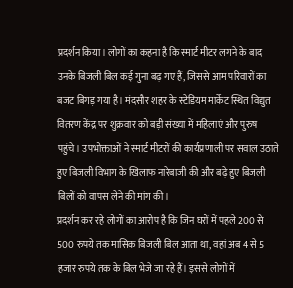प्रदर्शन किया। लोगों का कहना है कि स्मार्ट मीटर लगने के बाद उनके बिजली बिल कई गुना बढ़ गए हैं, जिससे आम परिवारों का बजट बिगड़ गया है। मंदसौर शहर के स्टेडियम मार्केट स्थित विद्युत वितरण केंद्र पर शुक्रवार को बड़ी संख्या में महिलाएं और पुरुष पहुंचे। उपभोक्ताओं ने स्मार्ट मीटरों की कार्यप्रणाली पर सवाल उठाते हुए बिजली विभाग के खिलाफ नारेबाजी की और बढ़े हुए बिजली बिलों को वापस लेने की मांग की।
प्रदर्शन कर रहे लोगों का आरोप है कि जिन घरों में पहले 200 से 500 रुपये तक मासिक बिजली बिल आता था, वहां अब 4 से 5 हजार रुपये तक के बिल भेजे जा रहे हैं। इससे लोगों में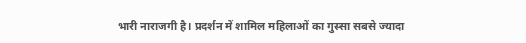भारी नाराजगी है। प्रदर्शन में शामिल महिलाओं का गुस्सा सबसे ज्यादा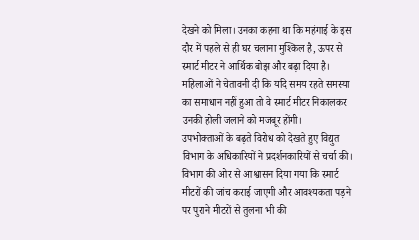देखने को मिला। उनका कहना था कि महंगाई के इस दौर में पहले से ही घर चलाना मुश्किल है, ऊपर से स्मार्ट मीटर ने आर्थिक बोझ और बढ़ा दिया है। महिलाओं ने चेतावनी दी कि यदि समय रहते समस्या का समाधान नहीं हुआ तो वे स्मार्ट मीटर निकालकर उनकी होली जलाने को मजबूर होंगी।
उपभोक्ताओं के बढ़ते विरोध को देखते हुए विद्युत विभाग के अधिकारियों ने प्रदर्शनकारियों से चर्चा की। विभाग की ओर से आश्वासन दिया गया कि स्मार्ट मीटरों की जांच कराई जाएगी और आवश्यकता पड़ने पर पुराने मीटरों से तुलना भी की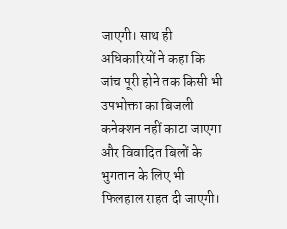जाएगी। साथ ही अधिकारियों ने कहा कि जांच पूरी होने तक किसी भी उपभोक्ता का बिजली कनेक्शन नहीं काटा जाएगा और विवादित बिलों के भुगतान के लिए भी फिलहाल राहत दी जाएगी।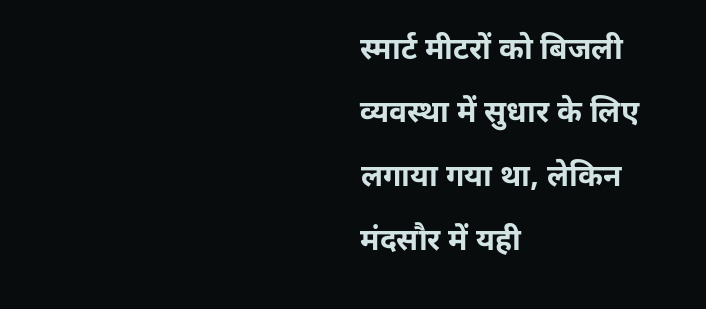स्मार्ट मीटरों को बिजली व्यवस्था में सुधार के लिए लगाया गया था, लेकिन मंदसौर में यही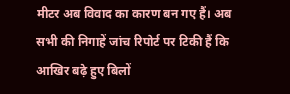मीटर अब विवाद का कारण बन गए हैं। अब सभी की निगाहें जांच रिपोर्ट पर टिकी हैं कि आखिर बढ़े हुए बिलों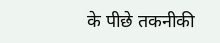के पीछे तकनीकी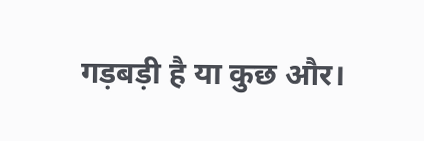गड़बड़ी है या कुछ और।